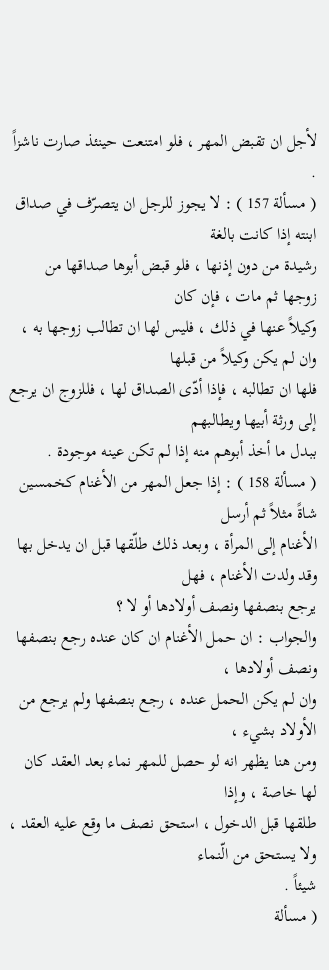لأجل ان تقبض المهر ، فلو امتنعت حينئذ صارت ناشزاً .
( مسألة 157 ) : لا يجوز للرجل ان يتصرّف في صداق ابنته إذا كانت بالغة
رشيدة من دون إذنها ، فلو قبض أبوها صداقها من زوجها ثم مات ، فإن كان
وكيلاً عنها في ذلك ، فليس لها ان تطالب زوجها به ، وان لم يكن وكيلاً من قبلها
فلها ان تطالبه ، فإذا أدّى الصداق لها ، فللزوج ان يرجع إلى ورثة أبيها ويطالبهم
ببدل ما أخذ أبوهم منه إذا لم تكن عينه موجودة .
( مسألة 158 ) : إذا جعل المهر من الأغنام كخمسين شاةً مثلاً ثم أرسل
الأغنام إلى المرأة ، وبعد ذلك طلّقها قبل ان يدخل بها وقد ولدت الأغنام ، فهل
يرجع بنصفها ونصف أولادها أو لا ؟
والجواب : ان حمل الأغنام ان كان عنده رجع بنصفها ونصف أولادها ،
وان لم يكن الحمل عنده ، رجع بنصفها ولم يرجع من الأولاد بشيء ،
ومن هنا يظهر انه لو حصل للمهر نماء بعد العقد كان لها خاصة ، وإذا
طلقها قبل الدخول ، استحق نصف ما وقع عليه العقد ، ولا يستحق من الّنماء
شيئاً .
( مسألة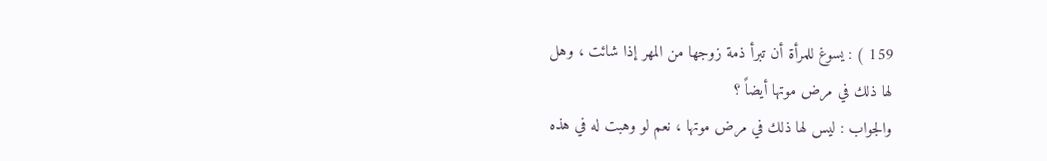159 ) : يسوغ للمرأة أن تبرأ ذمة زوجها من المهر إذا شائت ، وهل
لها ذلك في مرض موتها أيضاً ؟
والجواب : ليس لها ذلك في مرض موتها ، نعم لو وهبت له في هذه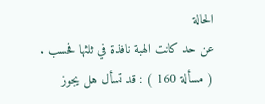الحالة
عن حد كانت الهبة نافذة في ثلثها فحسب .
( مسألة 160 ) : قد تسأل هل يجوز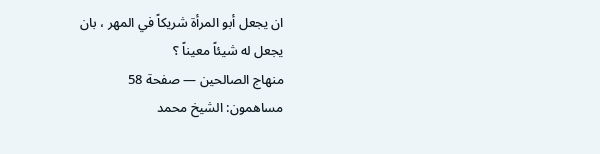ان يجعل أبو المرأة شريكاً في المهر ، بان
يجعل له شيئاً معيناً ؟
منهاج الصالحين — صفحة 58
مساهمون: الشيخ محمد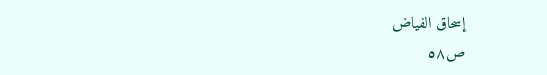إسحاق الفياض
ص٥٨